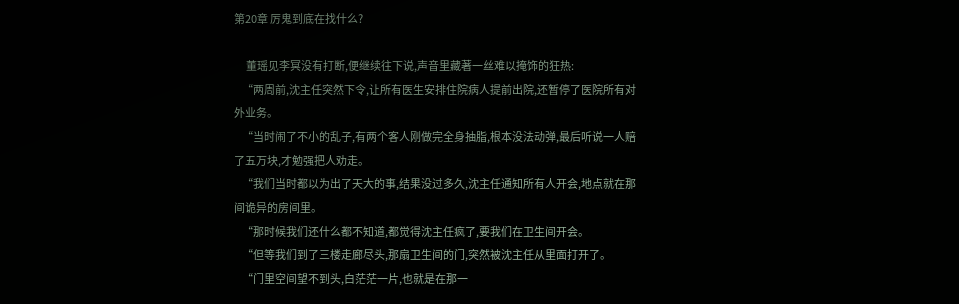第20章 厉鬼到底在找什么?

      董瑶见李冥没有打断,便继续往下说,声音里藏著一丝难以掩饰的狂热:
    “两周前,沈主任突然下令,让所有医生安排住院病人提前出院,还暂停了医院所有对外业务。
    “当时闹了不小的乱子,有两个客人刚做完全身抽脂,根本没法动弹,最后听说一人赔了五万块,才勉强把人劝走。
    “我们当时都以为出了天大的事,结果没过多久,沈主任通知所有人开会,地点就在那间诡异的房间里。
    “那时候我们还什么都不知道,都觉得沈主任疯了,要我们在卫生间开会。
    “但等我们到了三楼走廊尽头,那扇卫生间的门,突然被沈主任从里面打开了。
    “门里空间望不到头,白茫茫一片,也就是在那一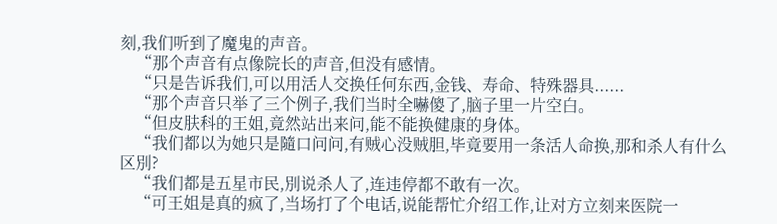刻,我们听到了魔鬼的声音。
    “那个声音有点像院长的声音,但没有感情。
    “只是告诉我们,可以用活人交换任何东西,金钱、寿命、特殊器具......
    “那个声音只举了三个例子,我们当时全嚇傻了,脑子里一片空白。
    “但皮肤科的王姐,竟然站出来问,能不能换健康的身体。
    “我们都以为她只是隨口问问,有贼心没贼胆,毕竟要用一条活人命换,那和杀人有什么区別?
    “我们都是五星市民,別说杀人了,连违停都不敢有一次。
    “可王姐是真的疯了,当场打了个电话,说能帮忙介绍工作,让对方立刻来医院一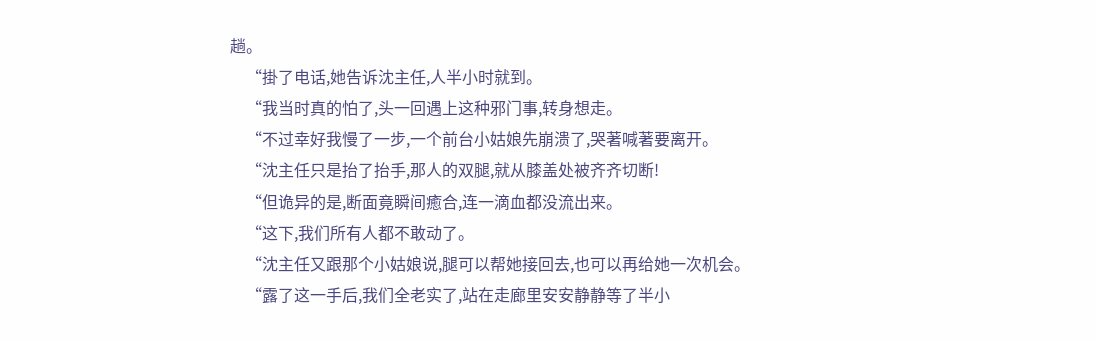趟。
    “掛了电话,她告诉沈主任,人半小时就到。
    “我当时真的怕了,头一回遇上这种邪门事,转身想走。
    “不过幸好我慢了一步,一个前台小姑娘先崩溃了,哭著喊著要离开。
    “沈主任只是抬了抬手,那人的双腿,就从膝盖处被齐齐切断!
    “但诡异的是,断面竟瞬间癒合,连一滴血都没流出来。
    “这下,我们所有人都不敢动了。
    “沈主任又跟那个小姑娘说,腿可以帮她接回去,也可以再给她一次机会。
    “露了这一手后,我们全老实了,站在走廊里安安静静等了半小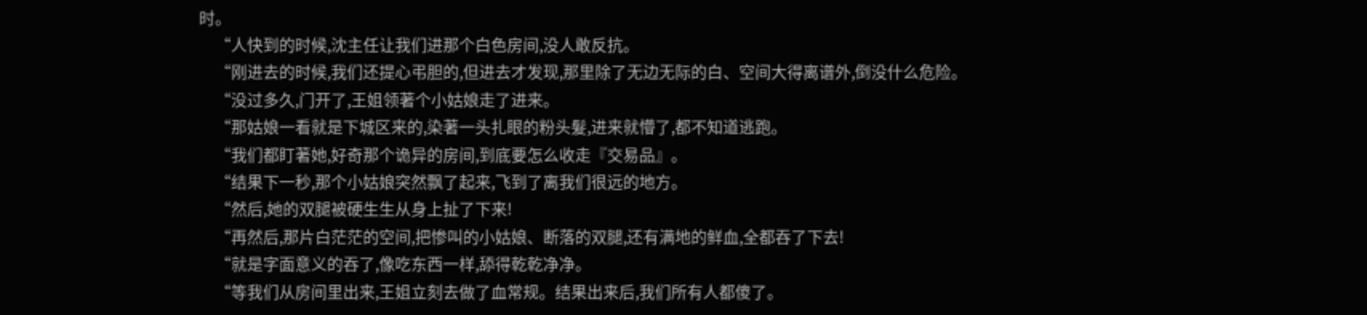时。
    “人快到的时候,沈主任让我们进那个白色房间,没人敢反抗。
    “刚进去的时候,我们还提心弔胆的,但进去才发现,那里除了无边无际的白、空间大得离谱外,倒没什么危险。
    “没过多久,门开了,王姐领著个小姑娘走了进来。
    “那姑娘一看就是下城区来的,染著一头扎眼的粉头髮,进来就懵了,都不知道逃跑。
    “我们都盯著她,好奇那个诡异的房间,到底要怎么收走『交易品』。
    “结果下一秒,那个小姑娘突然飘了起来,飞到了离我们很远的地方。
    “然后,她的双腿被硬生生从身上扯了下来!
    “再然后,那片白茫茫的空间,把惨叫的小姑娘、断落的双腿,还有满地的鲜血,全都吞了下去!
    “就是字面意义的吞了,像吃东西一样,舔得乾乾净净。
    “等我们从房间里出来,王姐立刻去做了血常规。结果出来后,我们所有人都傻了。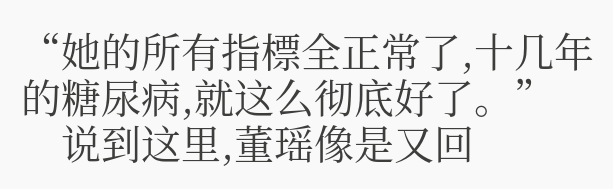“她的所有指標全正常了,十几年的糖尿病,就这么彻底好了。”
    说到这里,董瑶像是又回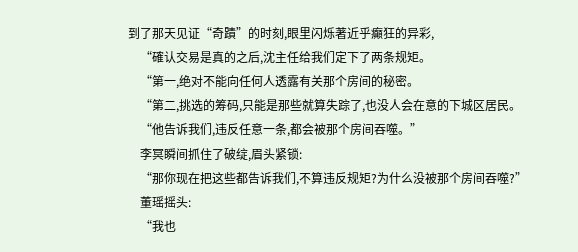到了那天见证“奇蹟”的时刻,眼里闪烁著近乎癲狂的异彩,
    “確认交易是真的之后,沈主任给我们定下了两条规矩。
    “第一,绝对不能向任何人透露有关那个房间的秘密。
    “第二,挑选的筹码,只能是那些就算失踪了,也没人会在意的下城区居民。
    “他告诉我们,违反任意一条,都会被那个房间吞噬。”
    李冥瞬间抓住了破绽,眉头紧锁:
    “那你现在把这些都告诉我们,不算违反规矩?为什么没被那个房间吞噬?”
    董瑶摇头:
    “我也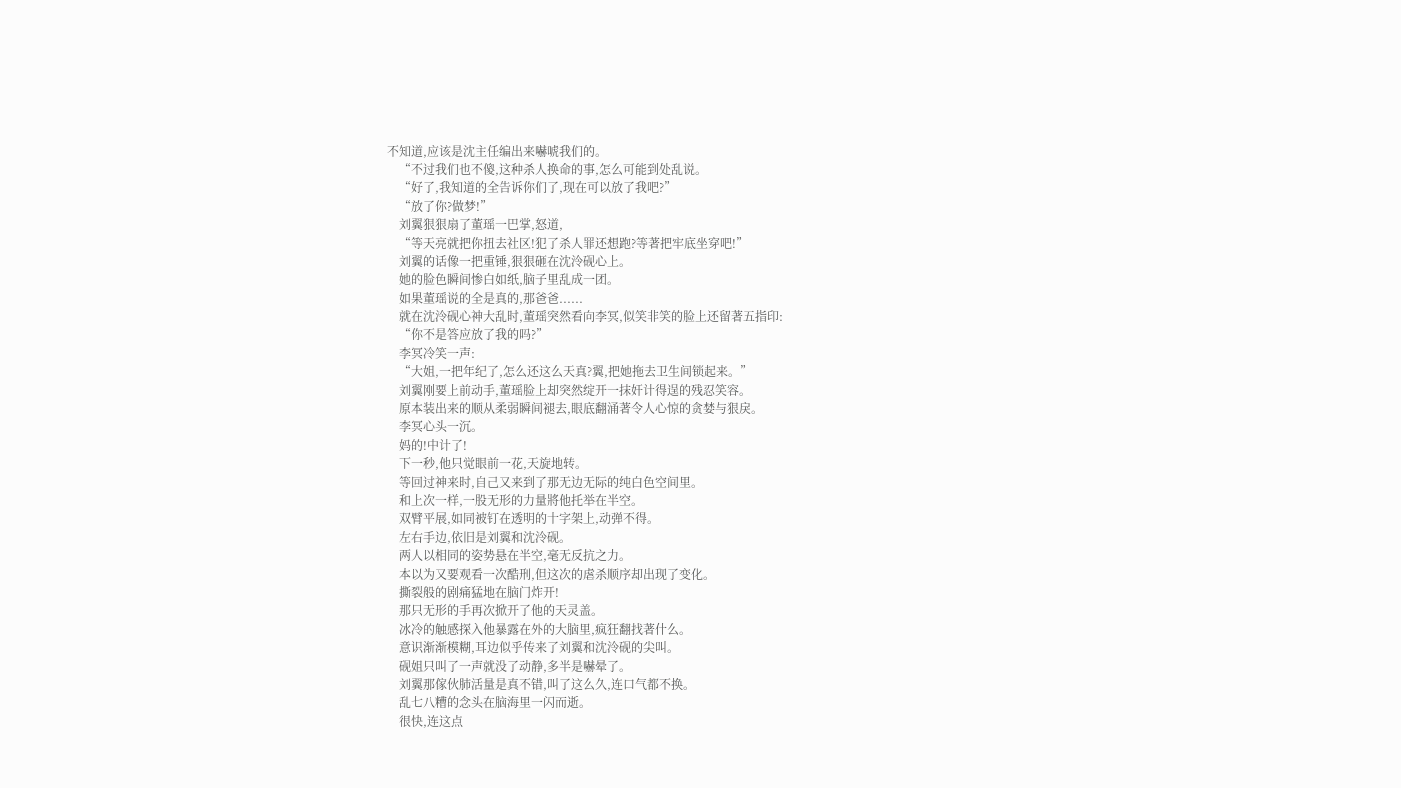不知道,应该是沈主任编出来嚇唬我们的。
    “不过我们也不傻,这种杀人换命的事,怎么可能到处乱说。
    “好了,我知道的全告诉你们了,现在可以放了我吧?”
    “放了你?做梦!”
    刘翼狠狠扇了董瑶一巴掌,怒道,
    “等天亮就把你扭去社区!犯了杀人罪还想跑?等著把牢底坐穿吧!”
    刘翼的话像一把重锤,狠狠砸在沈泠砚心上。
    她的脸色瞬间惨白如纸,脑子里乱成一团。
    如果董瑶说的全是真的,那爸爸......
    就在沈泠砚心神大乱时,董瑶突然看向李冥,似笑非笑的脸上还留著五指印:
    “你不是答应放了我的吗?”
    李冥冷笑一声:
    “大姐,一把年纪了,怎么还这么天真?翼,把她拖去卫生间锁起来。”
    刘翼刚要上前动手,董瑶脸上却突然绽开一抹奸计得逞的残忍笑容。
    原本装出来的顺从柔弱瞬间褪去,眼底翻涌著令人心惊的贪婪与狠戾。
    李冥心头一沉。
    妈的!中计了!
    下一秒,他只觉眼前一花,天旋地转。
    等回过神来时,自己又来到了那无边无际的纯白色空间里。
    和上次一样,一股无形的力量將他托举在半空。
    双臂平展,如同被钉在透明的十字架上,动弹不得。
    左右手边,依旧是刘翼和沈泠砚。
    两人以相同的姿势悬在半空,毫无反抗之力。
    本以为又要观看一次酷刑,但这次的虐杀顺序却出现了变化。
    撕裂般的剧痛猛地在脑门炸开!
    那只无形的手再次掀开了他的天灵盖。
    冰冷的触感探入他暴露在外的大脑里,疯狂翻找著什么。
    意识渐渐模糊,耳边似乎传来了刘翼和沈泠砚的尖叫。
    砚姐只叫了一声就没了动静,多半是嚇晕了。
    刘翼那傢伙肺活量是真不错,叫了这么久,连口气都不换。
    乱七八糟的念头在脑海里一闪而逝。
    很快,连这点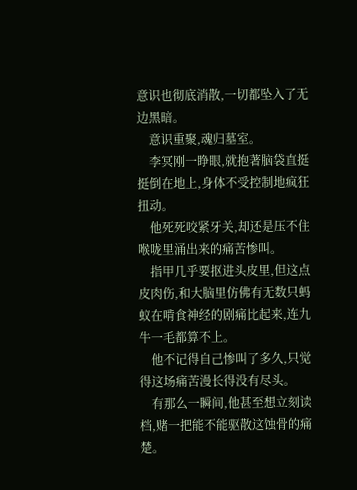意识也彻底消散,一切都坠入了无边黑暗。
    意识重聚,魂归墓室。
    李冥刚一睁眼,就抱著脑袋直挺挺倒在地上,身体不受控制地疯狂扭动。
    他死死咬紧牙关,却还是压不住喉咙里涌出来的痛苦惨叫。
    指甲几乎要抠进头皮里,但这点皮肉伤,和大脑里仿佛有无数只蚂蚁在啃食神经的剧痛比起来,连九牛一毛都算不上。
    他不记得自己惨叫了多久,只觉得这场痛苦漫长得没有尽头。
    有那么一瞬间,他甚至想立刻读档,赌一把能不能驱散这蚀骨的痛楚。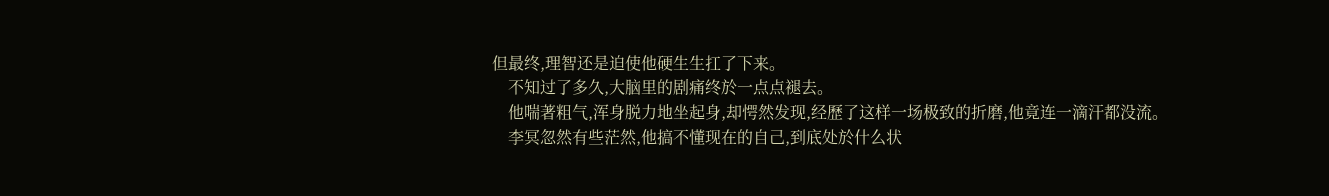但最终,理智还是迫使他硬生生扛了下来。
    不知过了多久,大脑里的剧痛终於一点点褪去。
    他喘著粗气,浑身脱力地坐起身,却愕然发现,经歷了这样一场极致的折磨,他竟连一滴汗都没流。
    李冥忽然有些茫然,他搞不懂现在的自己,到底处於什么状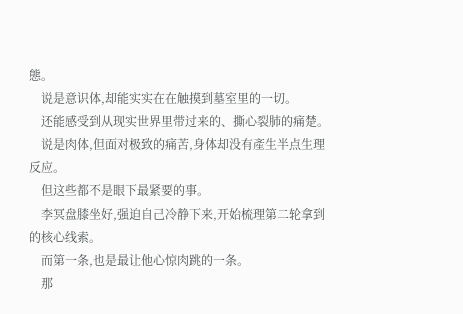態。
    说是意识体,却能实实在在触摸到墓室里的一切。
    还能感受到从现实世界里带过来的、撕心裂肺的痛楚。
    说是肉体,但面对极致的痛苦,身体却没有產生半点生理反应。
    但这些都不是眼下最紧要的事。
    李冥盘膝坐好,强迫自己冷静下来,开始梳理第二轮拿到的核心线索。
    而第一条,也是最让他心惊肉跳的一条。
    那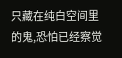只藏在纯白空间里的鬼,恐怕已经察觉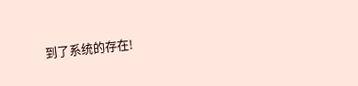到了系统的存在!